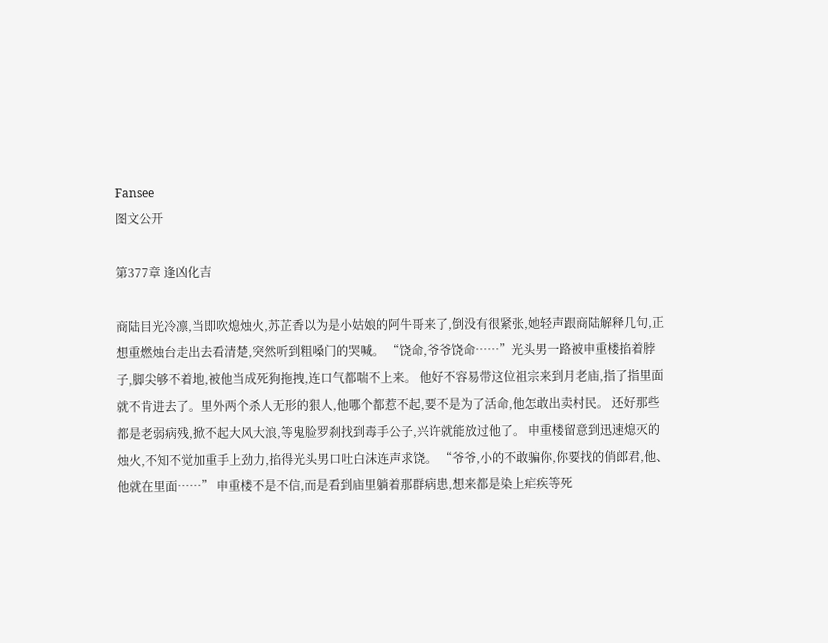Fansee
图文公开

第377章 逢凶化吉

商陆目光冷凛,当即吹熄烛火,苏芷香以为是小姑娘的阿牛哥来了,倒没有很紧张,她轻声跟商陆解释几句,正想重燃烛台走出去看清楚,突然听到粗嗓门的哭喊。 “饶命,爷爷饶命……”光头男一路被申重楼掐着脖子,脚尖够不着地,被他当成死狗拖拽,连口气都喘不上来。 他好不容易带这位祖宗来到月老庙,指了指里面就不肯进去了。里外两个杀人无形的狠人,他哪个都惹不起,要不是为了活命,他怎敢出卖村民。 还好那些都是老弱病残,掀不起大风大浪,等鬼脸罗刹找到毒手公子,兴许就能放过他了。 申重楼留意到迅速熄灭的烛火,不知不觉加重手上劲力,掐得光头男口吐白沫连声求饶。 “爷爷,小的不敢骗你,你要找的俏郎君,他、他就在里面……” 申重楼不是不信,而是看到庙里躺着那群病患,想来都是染上疟疾等死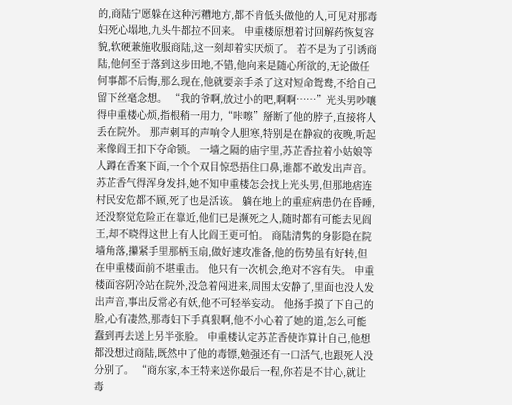的,商陆宁愿躲在这种污糟地方,都不肯低头做他的人,可见对那毒妇死心塌地,九头牛都拉不回来。 申重楼原想着讨回解药恢复容貌,软硬兼施收服商陆,这一刻却着实厌烦了。 若不是为了引诱商陆,他何至于落到这步田地,不错,他向来是随心所欲的,无论做任何事都不后悔,那么现在,他就要亲手杀了这对短命鸳鸯,不给自己留下丝毫念想。 “我的爷啊,放过小的吧,啊啊……”光头男吵嚷得申重楼心烦,指根稍一用力,“咔嚓”掰断了他的脖子,直接将人丢在院外。 那声刺耳的声响令人胆寒,特别是在静寂的夜晚,听起来像阎王扣下夺命锁。 一墙之隔的庙宇里,苏芷香拉着小姑娘等人蹲在香案下面,一个个双目惊恐捂住口鼻,谁都不敢发出声音。 苏芷香气得浑身发抖,她不知申重楼怎会找上光头男,但那地痞连村民安危都不顾,死了也是活该。 躺在地上的重症病患仍在昏睡,还没察觉危险正在靠近,他们已是濒死之人,随时都有可能去见阎王,却不晓得这世上有人比阎王更可怕。 商陆清隽的身影隐在院墙角落,攥紧手里那柄玉扇,做好速攻准备,他的伤势虽有好转,但在申重楼面前不堪重击。 他只有一次机会,绝对不容有失。 申重楼面容阴冷站在院外,没急着闯进来,周围太安静了,里面也没人发出声音,事出反常必有妖,他不可轻举妄动。 他扬手摸了下自己的脸,心有凄然,那毒妇下手真狠啊,他不小心着了她的道,怎么可能蠢到再去送上另半张脸。 申重楼认定苏芷香使诈算计自己,他想都没想过商陆,既然中了他的毒镖,勉强还有一口活气,也跟死人没分别了。 “商东家,本王特来送你最后一程,你若是不甘心,就让毒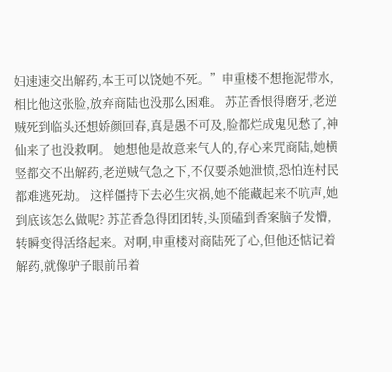妇速速交出解药,本王可以饶她不死。”申重楼不想拖泥带水,相比他这张脸,放弃商陆也没那么困难。 苏芷香恨得磨牙,老逆贼死到临头还想娇颜回春,真是愚不可及,脸都烂成鬼见愁了,神仙来了也没救啊。 她想他是故意来气人的,存心来咒商陆,她横竖都交不出解药,老逆贼气急之下,不仅要杀她泄愤,恐怕连村民都难逃死劫。 这样僵持下去必生灾祸,她不能藏起来不吭声,她到底该怎么做呢? 苏芷香急得团团转,头顶磕到香案脑子发懵,转瞬变得活络起来。对啊,申重楼对商陆死了心,但他还惦记着解药,就像驴子眼前吊着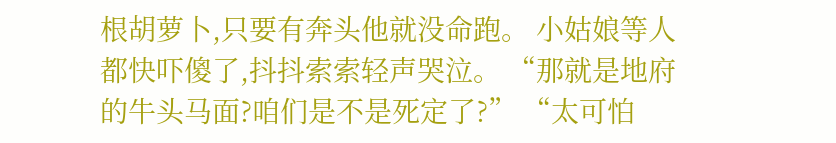根胡萝卜,只要有奔头他就没命跑。 小姑娘等人都快吓傻了,抖抖索索轻声哭泣。 “那就是地府的牛头马面?咱们是不是死定了?” “太可怕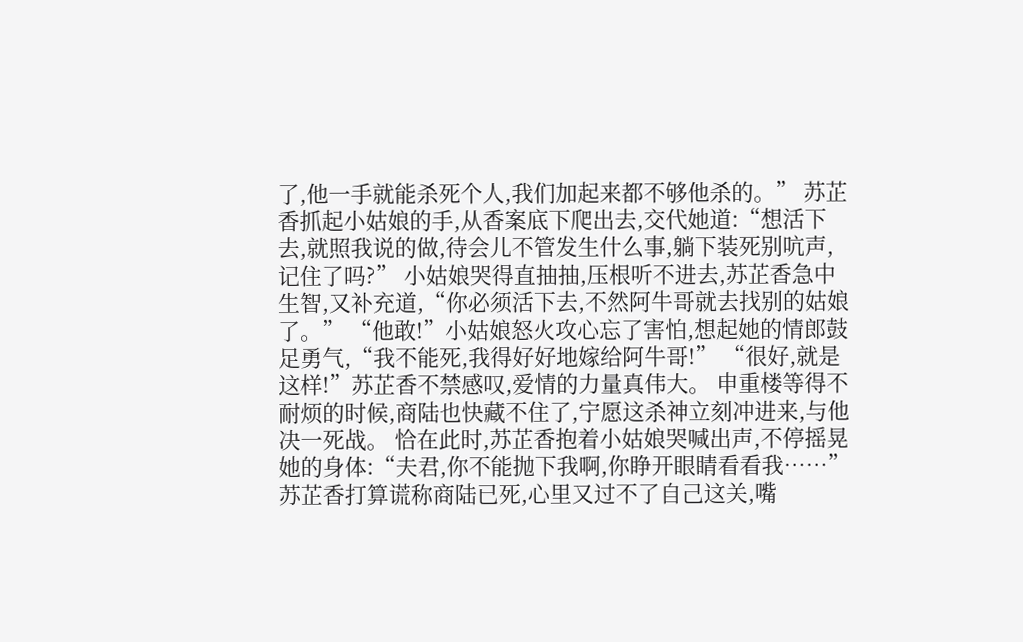了,他一手就能杀死个人,我们加起来都不够他杀的。” 苏芷香抓起小姑娘的手,从香案底下爬出去,交代她道:“想活下去,就照我说的做,待会儿不管发生什么事,躺下装死别吭声,记住了吗?” 小姑娘哭得直抽抽,压根听不进去,苏芷香急中生智,又补充道,“你必须活下去,不然阿牛哥就去找别的姑娘了。” “他敢!”小姑娘怒火攻心忘了害怕,想起她的情郎鼓足勇气,“我不能死,我得好好地嫁给阿牛哥!” “很好,就是这样!”苏芷香不禁感叹,爱情的力量真伟大。 申重楼等得不耐烦的时候,商陆也快藏不住了,宁愿这杀神立刻冲进来,与他决一死战。 恰在此时,苏芷香抱着小姑娘哭喊出声,不停摇晃她的身体:“夫君,你不能抛下我啊,你睁开眼睛看看我……” 苏芷香打算谎称商陆已死,心里又过不了自己这关,嘴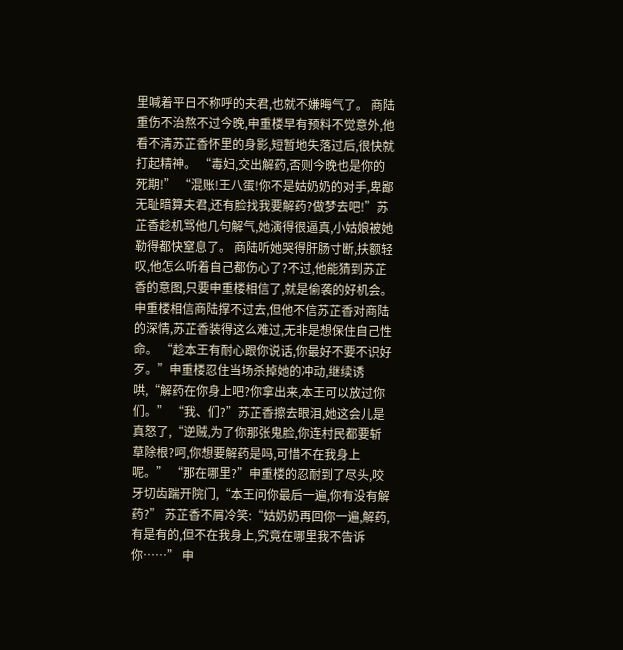里喊着平日不称呼的夫君,也就不嫌晦气了。 商陆重伤不治熬不过今晚,申重楼早有预料不觉意外,他看不清苏芷香怀里的身影,短暂地失落过后,很快就打起精神。 “毒妇,交出解药,否则今晚也是你的死期!” “混账!王八蛋!你不是姑奶奶的对手,卑鄙无耻暗算夫君,还有脸找我要解药?做梦去吧!”苏芷香趁机骂他几句解气,她演得很逼真,小姑娘被她勒得都快窒息了。 商陆听她哭得肝肠寸断,扶额轻叹,他怎么听着自己都伤心了?不过,他能猜到苏芷香的意图,只要申重楼相信了,就是偷袭的好机会。 申重楼相信商陆撑不过去,但他不信苏芷香对商陆的深情,苏芷香装得这么难过,无非是想保住自己性命。 “趁本王有耐心跟你说话,你最好不要不识好歹。”申重楼忍住当场杀掉她的冲动,继续诱哄,“解药在你身上吧?你拿出来,本王可以放过你们。” “我、们?”苏芷香擦去眼泪,她这会儿是真怒了,“逆贼,为了你那张鬼脸,你连村民都要斩草除根?呵,你想要解药是吗,可惜不在我身上呢。” “那在哪里?”申重楼的忍耐到了尽头,咬牙切齿踹开院门,“本王问你最后一遍,你有没有解药?” 苏芷香不屑冷笑:“姑奶奶再回你一遍,解药,有是有的,但不在我身上,究竟在哪里我不告诉你……” 申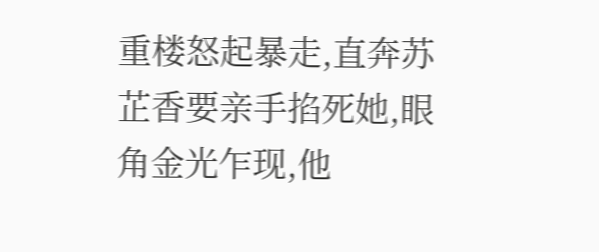重楼怒起暴走,直奔苏芷香要亲手掐死她,眼角金光乍现,他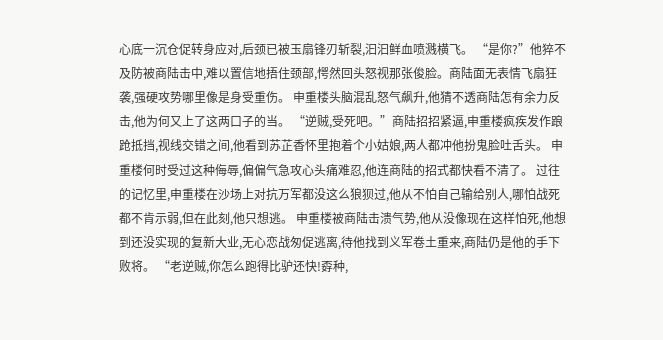心底一沉仓促转身应对,后颈已被玉扇锋刃斩裂,汩汩鲜血喷溅横飞。 “是你?”他猝不及防被商陆击中,难以置信地捂住颈部,愕然回头怒视那张俊脸。商陆面无表情飞扇狂袭,强硬攻势哪里像是身受重伤。 申重楼头脑混乱怒气飙升,他猜不透商陆怎有余力反击,他为何又上了这两口子的当。 “逆贼,受死吧。”商陆招招紧逼,申重楼疯疾发作踉跄抵挡,视线交错之间,他看到苏芷香怀里抱着个小姑娘,两人都冲他扮鬼脸吐舌头。 申重楼何时受过这种侮辱,偏偏气急攻心头痛难忍,他连商陆的招式都快看不清了。 过往的记忆里,申重楼在沙场上对抗万军都没这么狼狈过,他从不怕自己输给别人,哪怕战死都不肯示弱,但在此刻,他只想逃。 申重楼被商陆击溃气势,他从没像现在这样怕死,他想到还没实现的复新大业,无心恋战匆促逃离,待他找到义军卷土重来,商陆仍是他的手下败将。 “老逆贼,你怎么跑得比驴还快!孬种,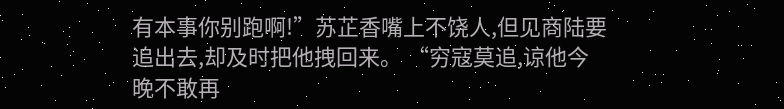有本事你别跑啊!”苏芷香嘴上不饶人,但见商陆要追出去,却及时把他拽回来。 “穷寇莫追,谅他今晚不敢再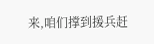来,咱们撑到援兵赶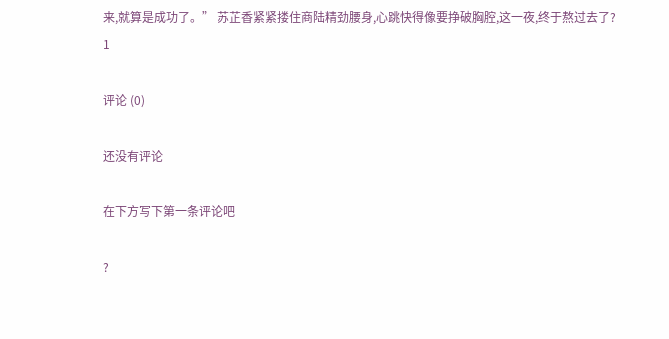来,就算是成功了。” 苏芷香紧紧搂住商陆精劲腰身,心跳快得像要挣破胸腔,这一夜,终于熬过去了?
1

评论 (0)

还没有评论

在下方写下第一条评论吧

?